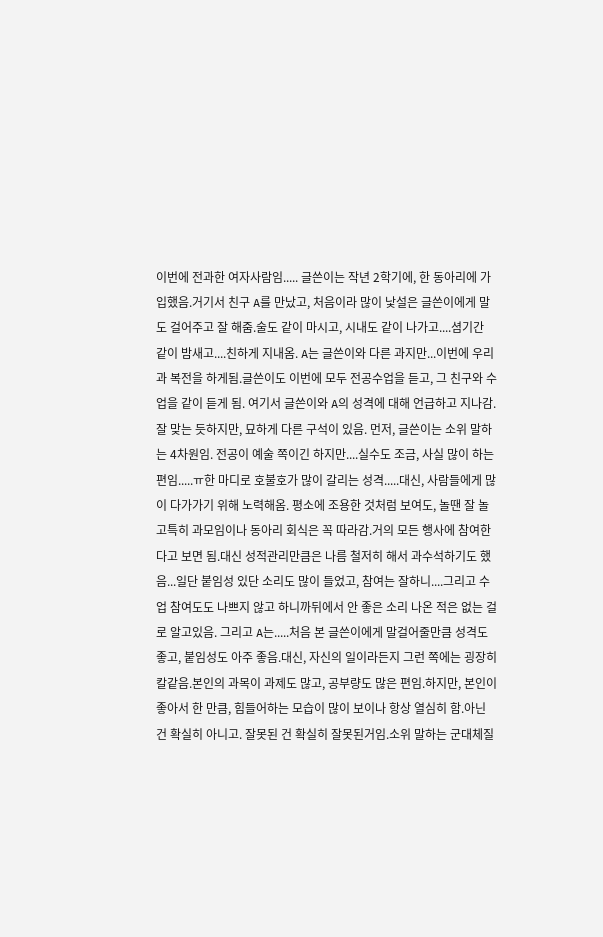이번에 전과한 여자사람임..... 글쓴이는 작년 2학기에, 한 동아리에 가입했음.거기서 친구 A를 만났고, 처음이라 많이 낯설은 글쓴이에게 말도 걸어주고 잘 해줌.술도 같이 마시고, 시내도 같이 나가고....셤기간 같이 밤새고....친하게 지내옴. A는 글쓴이와 다른 과지만...이번에 우리과 복전을 하게됨.글쓴이도 이번에 모두 전공수업을 듣고, 그 친구와 수업을 같이 듣게 됨. 여기서 글쓴이와 A의 성격에 대해 언급하고 지나감.잘 맞는 듯하지만, 묘하게 다른 구석이 있음. 먼저, 글쓴이는 소위 말하는 4차원임. 전공이 예술 쪽이긴 하지만....실수도 조금, 사실 많이 하는 편임.....ㅠ한 마디로 호불호가 많이 갈리는 성격.....대신, 사람들에게 많이 다가가기 위해 노력해옴. 평소에 조용한 것처럼 보여도, 놀땐 잘 놀고특히 과모임이나 동아리 회식은 꼭 따라감.거의 모든 행사에 참여한다고 보면 됨.대신 성적관리만큼은 나름 철저히 해서 과수석하기도 했음...일단 붙임성 있단 소리도 많이 들었고, 참여는 잘하니....그리고 수업 참여도도 나쁘지 않고 하니까뒤에서 안 좋은 소리 나온 적은 없는 걸로 알고있음. 그리고 A는.....처음 본 글쓴이에게 말걸어줄만큼 성격도 좋고, 붙임성도 아주 좋음.대신, 자신의 일이라든지 그런 쪽에는 굉장히 칼같음.본인의 과목이 과제도 많고, 공부량도 많은 편임.하지만, 본인이 좋아서 한 만큼, 힘들어하는 모습이 많이 보이나 항상 열심히 함.아닌 건 확실히 아니고. 잘못된 건 확실히 잘못된거임.소위 말하는 군대체질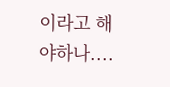이라고 해야하나....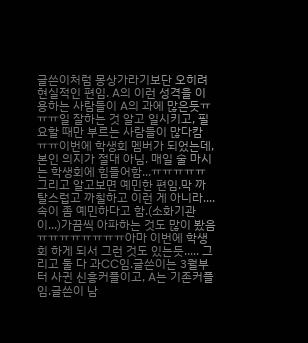글쓴이처럼 몽상가라기보단 오히려 현실적인 편임. A의 이런 성격을 이용하는 사람들이 A의 과에 많은듯ㅠㅠㅠ일 잘하는 것 알고 일시키고, 필요할 때만 부르는 사람들이 많다캄 ㅠㅠ이번에 학생회 멤버가 되었는데,본인 의지가 절대 아님. 매일 술 마시는 학생회에 힘들어함...ㅠㅠㅠㅠㅠ 그리고 알고보면 예민한 편임.막 까탈스럽고 까칠하고 이런 게 아니라....속이 좀 예민하다고 함.(소화기관이...)가끔씩 아파하는 것도 많이 봤음ㅠㅠㅠㅠㅠㅠㅠㅠ아마 이번에 학생회 하게 되서 그런 것도 있는듯..... 그리고 둘 다 과CC임.글쓴이는 3월부터 사귄 신흥커플이고, A는 기존커플임.글쓴이 남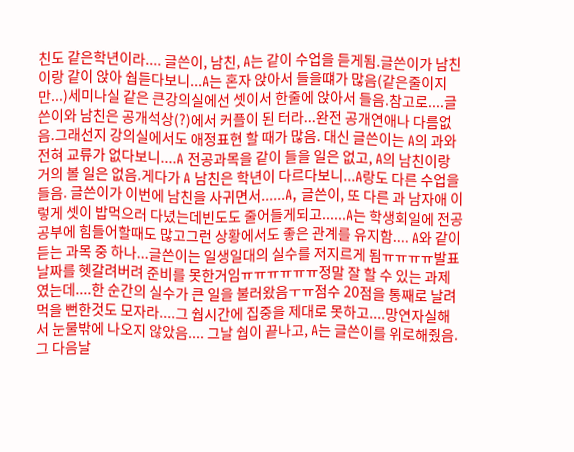친도 같은학년이라.... 글쓴이, 남친, A는 같이 수업을 듣게됨.글쓴이가 남친이랑 같이 앉아 쉅듣다보니...A는 혼자 앉아서 들을떄가 많음(같은줄이지만...)세미나실 같은 큰강의실에선 셋이서 한줄에 앉아서 들음.참고로....글쓴이와 남친은 공개석상(?)에서 커플이 된 터라...완전 공개연애나 다름없음.그래선지 강의실에서도 애정표현 할 때가 많음. 대신 글쓴이는 A의 과와 전혀 교류가 없다보니....A 전공과목을 같이 들을 일은 없고, A의 남친이랑 거의 볼 일은 없음.게다가 A 남친은 학년이 다르다보니...A랑도 다른 수업을 들음. 글쓴이가 이번에 남친을 사귀면서......A, 글쓴이, 또 다른 과 남자애 이렇게 셋이 밥먹으러 다녔는데빈도도 줄어들게되고......A는 학생회일에 전공공부에 힘들어할때도 많고그런 상황에서도 좋은 관계를 유지함.... A와 같이 듣는 과목 중 하나...글쓴이는 일생일대의 실수를 저지르게 됨ㅠㅠㅠㅠ발표 날짜를 헷갈려버려 준비를 못한거임ㅠㅠㅠㅠㅠㅠ정말 잘 할 수 있는 과제였는데....한 순간의 실수가 큰 일을 불러왔음ㅜㅠ점수 20점을 통째로 날려먹을 뻔한것도 모자라....그 쉅시간에 집중을 제대로 못하고....망연자실해서 눈물밖에 나오지 않았음.... 그날 쉅이 끝나고, A는 글쓴이를 위로해줬음. 그 다음날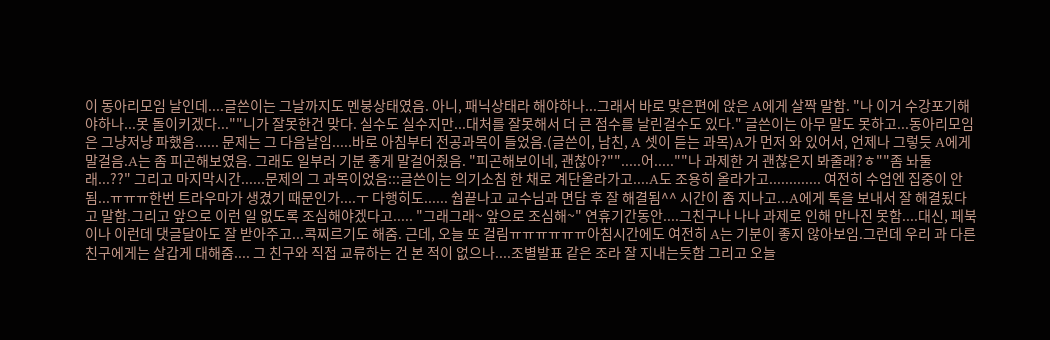이 동아리모임 날인데....글쓴이는 그날까지도 멘붕상태였음. 아니, 패닉상태라 해야하나...그래서 바로 맞은편에 앉은 A에게 살짝 말함. "나 이거 수강포기해야하나...못 돌이키겠다...""니가 잘못한건 맞다. 실수도 실수지만...대처를 잘못해서 더 큰 점수를 날린걸수도 있다." 글쓴이는 아무 말도 못하고...동아리모임은 그냥저냥 파했음...... 문제는 그 다음날임.....바로 아침부터 전공과목이 들었음.(글쓴이, 남친, A 셋이 듣는 과목)A가 먼저 와 있어서, 언제나 그렇듯 A에게 말걸음.A는 좀 피곤해보였음. 그래도 일부러 기분 좋게 말걸어줬음. "피곤해보이네, 괜찮아?"".....어.....""나 과제한 거 괜찮은지 봐줄래?ㅎ""좀 놔둘래...??" 그리고 마지막시간......문제의 그 과목이었음:::글쓴이는 의기소침 한 채로 계단올라가고....A도 조용히 올라가고............. 여전히 수업엔 집중이 안됨...ㅠㅠㅠ한번 트라우마가 생겼기 때문인가....ㅜ 다행히도...... 쉅끝나고 교수님과 면담 후 잘 해결됨^^ 시간이 좀 지나고...A에게 톡을 보내서 잘 해결됬다고 말함.그리고 앞으로 이런 일 없도록 조심해야겠다고..... "그래그래~ 앞으로 조심해~" 연휴기간동안....그친구나 나나 과제로 인해 만나진 못함....대신, 페북이나 이런데 댓글달아도 잘 받아주고...콕찌르기도 해줌. 근데, 오늘 또 걸림ㅠㅠㅠㅠㅠㅠ아침시간에도 여전히 A는 기분이 좋지 않아보임.그런데 우리 과 다른 친구에게는 살갑게 대해줌.... 그 친구와 직접 교류하는 건 본 적이 없으나....조별발표 같은 조라 잘 지내는듯함 그리고 오늘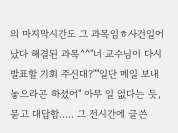의 마지막시간도 그 과목임ㅎ사건일어났다 해결된 과목^^"너 교수님이 다시 발표할 기회 주신대?""일단 메일 보내놓으라곤 하셨어" 아무 일 없다는 듯, 묻고 대답함..... 그 전시간에 글쓴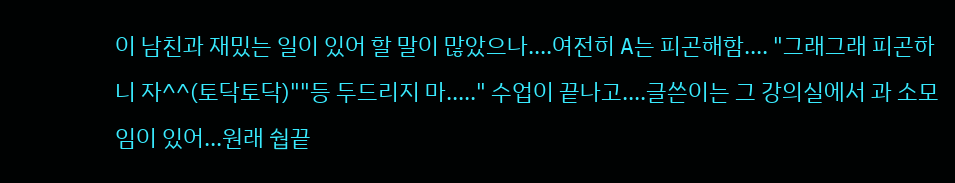이 남친과 재밌는 일이 있어 할 말이 많았으나....여전히 A는 피곤해함.... "그래그래 피곤하니 자^^(토닥토닥)""등 두드리지 마....." 수업이 끝나고....글쓴이는 그 강의실에서 과 소모임이 있어...원래 쉅끝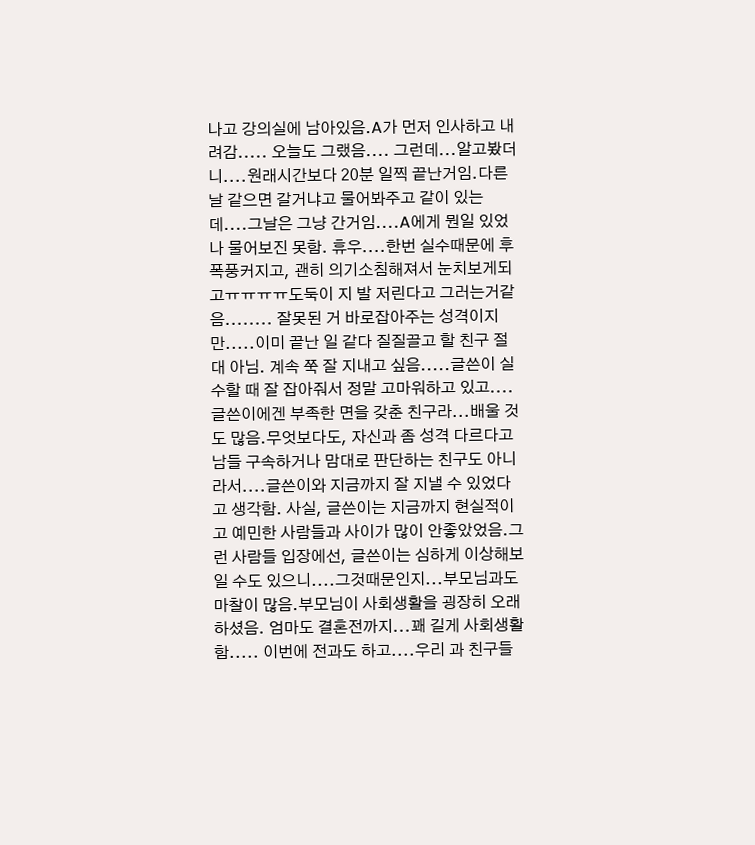나고 강의실에 남아있음.A가 먼저 인사하고 내려감..... 오늘도 그랬음.... 그런데...알고봤더니....원래시간보다 20분 일찍 끝난거임.다른 날 같으면 갈거냐고 물어봐주고 같이 있는데....그날은 그냥 간거임....A에게 뭔일 있었나 물어보진 못함. 휴우....한번 실수때문에 후폭풍커지고, 괜히 의기소침해져서 눈치보게되고ㅠㅠㅠㅠ도둑이 지 발 저린다고 그러는거같음........ 잘못된 거 바로잡아주는 성격이지만.....이미 끝난 일 같다 질질끌고 할 친구 절대 아님. 계속 쭉 잘 지내고 싶음.....글쓴이 실수할 때 잘 잡아줘서 정말 고마워하고 있고....글쓴이에겐 부족한 면을 갖춘 친구라...배울 것도 많음.무엇보다도, 자신과 좀 성격 다르다고 남들 구속하거나 맘대로 판단하는 친구도 아니라서....글쓴이와 지금까지 잘 지낼 수 있었다고 생각함. 사실, 글쓴이는 지금까지 현실적이고 예민한 사람들과 사이가 많이 안좋았었음.그런 사람들 입장에선, 글쓴이는 심하게 이상해보일 수도 있으니....그것때문인지...부모님과도 마찰이 많음.부모님이 사회생활을 굉장히 오래 하셨음. 엄마도 결혼전까지...꽤 길게 사회생활함..... 이번에 전과도 하고....우리 과 친구들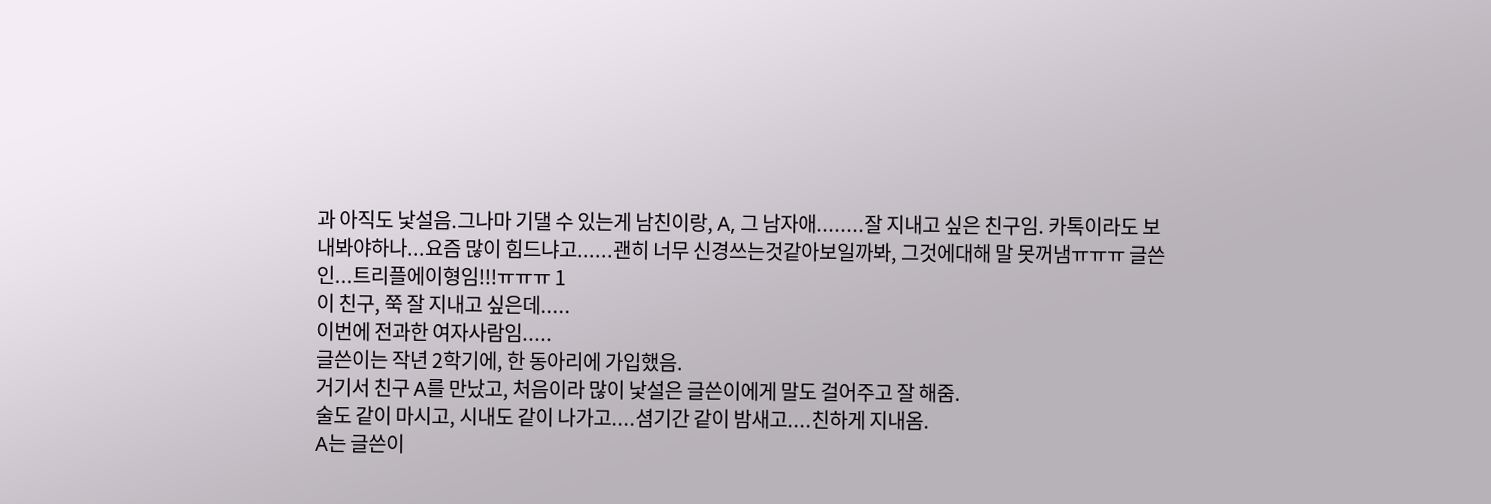과 아직도 낯설음.그나마 기댈 수 있는게 남친이랑, A, 그 남자애........잘 지내고 싶은 친구임. 카톡이라도 보내봐야하나...요즘 많이 힘드냐고......괜히 너무 신경쓰는것같아보일까봐, 그것에대해 말 못꺼냄ㅠㅠㅠ 글쓴인...트리플에이형임!!!ㅠㅠㅠ 1
이 친구, 쭉 잘 지내고 싶은데.....
이번에 전과한 여자사람임.....
글쓴이는 작년 2학기에, 한 동아리에 가입했음.
거기서 친구 A를 만났고, 처음이라 많이 낯설은 글쓴이에게 말도 걸어주고 잘 해줌.
술도 같이 마시고, 시내도 같이 나가고....셤기간 같이 밤새고....친하게 지내옴.
A는 글쓴이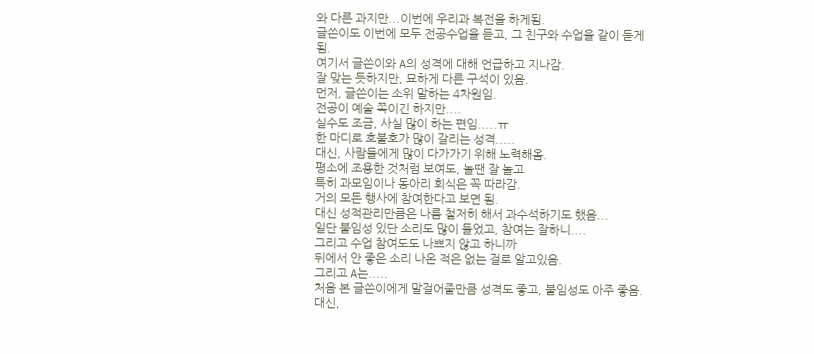와 다른 과지만...이번에 우리과 복전을 하게됨.
글쓴이도 이번에 모두 전공수업을 듣고, 그 친구와 수업을 같이 듣게 됨.
여기서 글쓴이와 A의 성격에 대해 언급하고 지나감.
잘 맞는 듯하지만, 묘하게 다른 구석이 있음.
먼저, 글쓴이는 소위 말하는 4차원임.
전공이 예술 쪽이긴 하지만....
실수도 조금, 사실 많이 하는 편임.....ㅠ
한 마디로 호불호가 많이 갈리는 성격.....
대신, 사람들에게 많이 다가가기 위해 노력해옴.
평소에 조용한 것처럼 보여도, 놀땐 잘 놀고
특히 과모임이나 동아리 회식은 꼭 따라감.
거의 모든 행사에 참여한다고 보면 됨.
대신 성적관리만큼은 나름 철저히 해서 과수석하기도 했음...
일단 붙임성 있단 소리도 많이 들었고, 참여는 잘하니....
그리고 수업 참여도도 나쁘지 않고 하니까
뒤에서 안 좋은 소리 나온 적은 없는 걸로 알고있음.
그리고 A는.....
처음 본 글쓴이에게 말걸어줄만큼 성격도 좋고, 붙임성도 아주 좋음.
대신,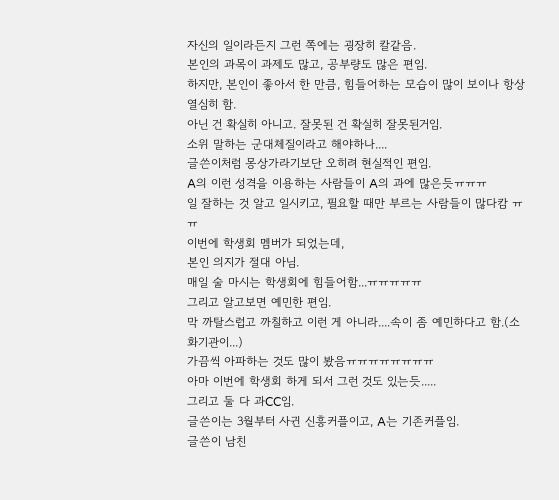자신의 일이라든지 그런 쪽에는 굉장히 칼같음.
본인의 과목이 과제도 많고, 공부량도 많은 편임.
하지만, 본인이 좋아서 한 만큼, 힘들어하는 모습이 많이 보이나 항상 열심히 함.
아닌 건 확실히 아니고. 잘못된 건 확실히 잘못된거임.
소위 말하는 군대체질이라고 해야하나....
글쓴이처럼 몽상가라기보단 오히려 현실적인 편임.
A의 이런 성격을 이용하는 사람들이 A의 과에 많은듯ㅠㅠㅠ
일 잘하는 것 알고 일시키고, 필요할 때만 부르는 사람들이 많다캄 ㅠㅠ
이번에 학생회 멤버가 되었는데,
본인 의지가 절대 아님.
매일 술 마시는 학생회에 힘들어함...ㅠㅠㅠㅠㅠ
그리고 알고보면 예민한 편임.
막 까탈스럽고 까칠하고 이런 게 아니라....속이 좀 예민하다고 함.(소화기관이...)
가끔씩 아파하는 것도 많이 봤음ㅠㅠㅠㅠㅠㅠㅠㅠ
아마 이번에 학생회 하게 되서 그런 것도 있는듯.....
그리고 둘 다 과CC임.
글쓴이는 3월부터 사귄 신흥커플이고, A는 기존커플임.
글쓴이 남친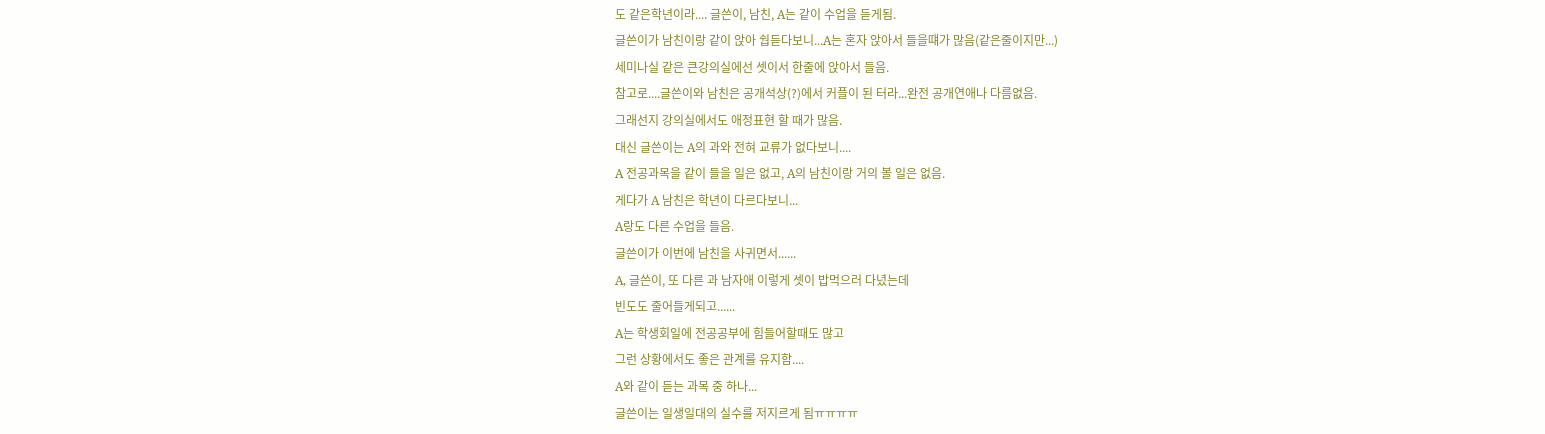도 같은학년이라.... 글쓴이, 남친, A는 같이 수업을 듣게됨.
글쓴이가 남친이랑 같이 앉아 쉅듣다보니...A는 혼자 앉아서 들을떄가 많음(같은줄이지만...)
세미나실 같은 큰강의실에선 셋이서 한줄에 앉아서 들음.
참고로....글쓴이와 남친은 공개석상(?)에서 커플이 된 터라...완전 공개연애나 다름없음.
그래선지 강의실에서도 애정표현 할 때가 많음.
대신 글쓴이는 A의 과와 전혀 교류가 없다보니....
A 전공과목을 같이 들을 일은 없고, A의 남친이랑 거의 볼 일은 없음.
게다가 A 남친은 학년이 다르다보니...
A랑도 다른 수업을 들음.
글쓴이가 이번에 남친을 사귀면서......
A, 글쓴이, 또 다른 과 남자애 이렇게 셋이 밥먹으러 다녔는데
빈도도 줄어들게되고......
A는 학생회일에 전공공부에 힘들어할때도 많고
그런 상황에서도 좋은 관계를 유지함....
A와 같이 듣는 과목 중 하나...
글쓴이는 일생일대의 실수를 저지르게 됨ㅠㅠㅠㅠ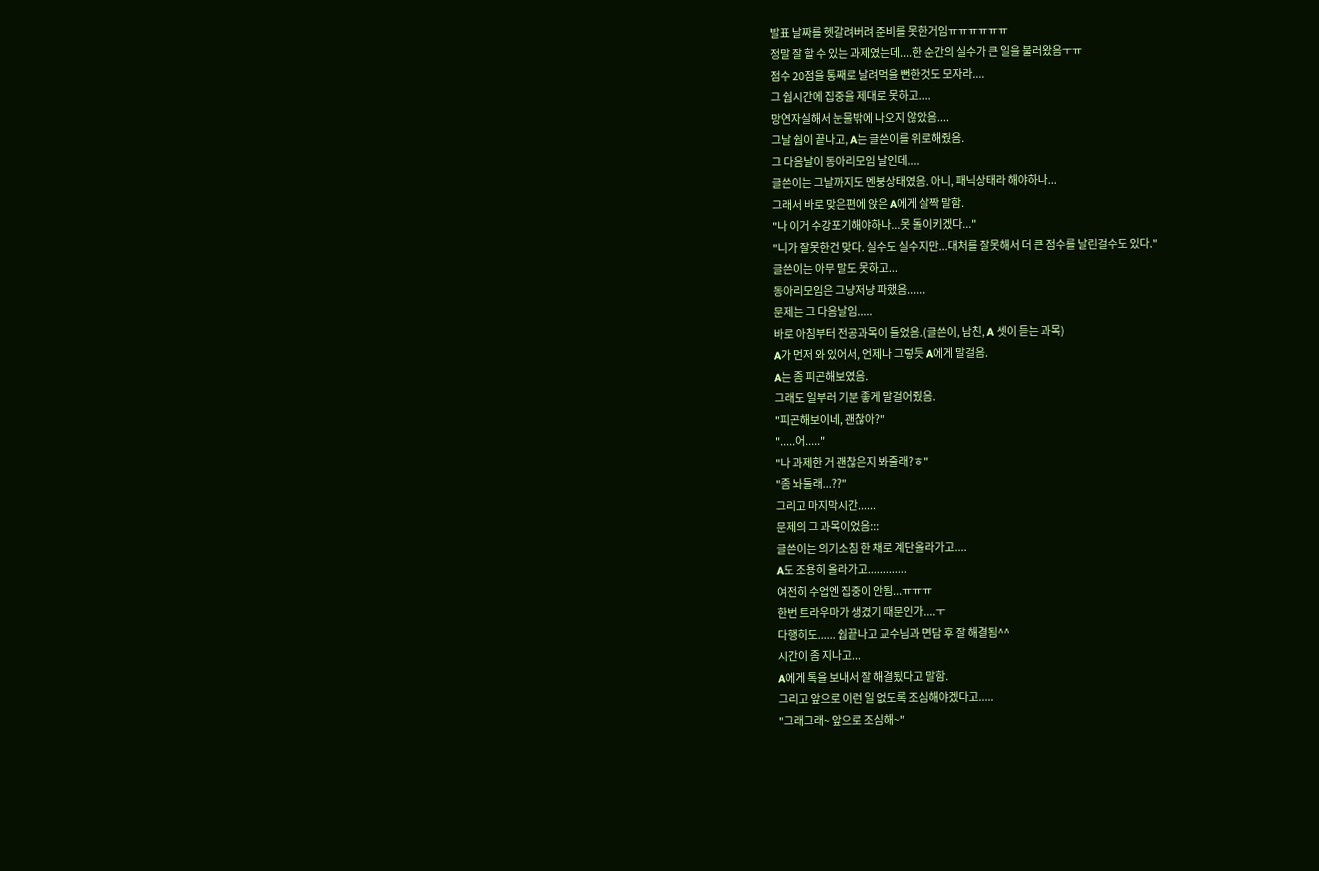발표 날짜를 헷갈려버려 준비를 못한거임ㅠㅠㅠㅠㅠㅠ
정말 잘 할 수 있는 과제였는데....한 순간의 실수가 큰 일을 불러왔음ㅜㅠ
점수 20점을 통째로 날려먹을 뻔한것도 모자라....
그 쉅시간에 집중을 제대로 못하고....
망연자실해서 눈물밖에 나오지 않았음....
그날 쉅이 끝나고, A는 글쓴이를 위로해줬음.
그 다음날이 동아리모임 날인데....
글쓴이는 그날까지도 멘붕상태였음. 아니, 패닉상태라 해야하나...
그래서 바로 맞은편에 앉은 A에게 살짝 말함.
"나 이거 수강포기해야하나...못 돌이키겠다..."
"니가 잘못한건 맞다. 실수도 실수지만...대처를 잘못해서 더 큰 점수를 날린걸수도 있다."
글쓴이는 아무 말도 못하고...
동아리모임은 그냥저냥 파했음......
문제는 그 다음날임.....
바로 아침부터 전공과목이 들었음.(글쓴이, 남친, A 셋이 듣는 과목)
A가 먼저 와 있어서, 언제나 그렇듯 A에게 말걸음.
A는 좀 피곤해보였음.
그래도 일부러 기분 좋게 말걸어줬음.
"피곤해보이네, 괜찮아?"
".....어....."
"나 과제한 거 괜찮은지 봐줄래?ㅎ"
"좀 놔둘래...??"
그리고 마지막시간......
문제의 그 과목이었음:::
글쓴이는 의기소침 한 채로 계단올라가고....
A도 조용히 올라가고.............
여전히 수업엔 집중이 안됨...ㅠㅠㅠ
한번 트라우마가 생겼기 때문인가....ㅜ
다행히도...... 쉅끝나고 교수님과 면담 후 잘 해결됨^^
시간이 좀 지나고...
A에게 톡을 보내서 잘 해결됬다고 말함.
그리고 앞으로 이런 일 없도록 조심해야겠다고.....
"그래그래~ 앞으로 조심해~"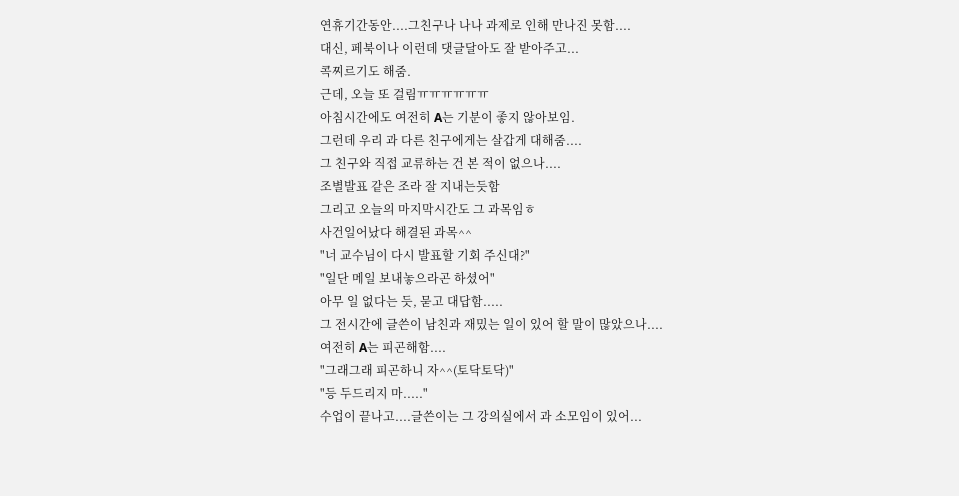연휴기간동안....그친구나 나나 과제로 인해 만나진 못함....
대신, 페북이나 이런데 댓글달아도 잘 받아주고...
콕찌르기도 해줌.
근데, 오늘 또 걸림ㅠㅠㅠㅠㅠㅠ
아침시간에도 여전히 A는 기분이 좋지 않아보임.
그런데 우리 과 다른 친구에게는 살갑게 대해줌....
그 친구와 직접 교류하는 건 본 적이 없으나....
조별발표 같은 조라 잘 지내는듯함
그리고 오늘의 마지막시간도 그 과목임ㅎ
사건일어났다 해결된 과목^^
"너 교수님이 다시 발표할 기회 주신대?"
"일단 메일 보내놓으라곤 하셨어"
아무 일 없다는 듯, 묻고 대답함.....
그 전시간에 글쓴이 남친과 재밌는 일이 있어 할 말이 많았으나....
여전히 A는 피곤해함....
"그래그래 피곤하니 자^^(토닥토닥)"
"등 두드리지 마....."
수업이 끝나고....글쓴이는 그 강의실에서 과 소모임이 있어...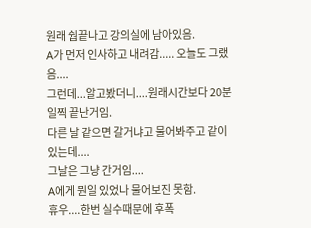원래 쉅끝나고 강의실에 남아있음.
A가 먼저 인사하고 내려감..... 오늘도 그랬음....
그런데...알고봤더니....원래시간보다 20분 일찍 끝난거임.
다른 날 같으면 갈거냐고 물어봐주고 같이 있는데....
그날은 그냥 간거임....
A에게 뭔일 있었나 물어보진 못함.
휴우....한번 실수때문에 후폭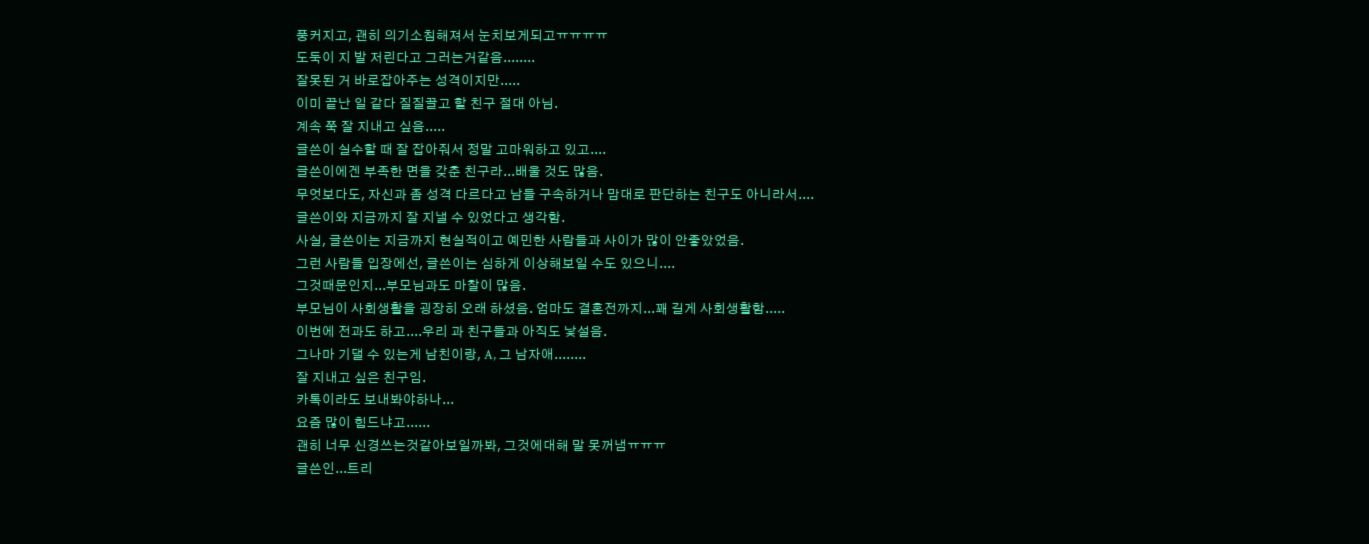풍커지고, 괜히 의기소침해져서 눈치보게되고ㅠㅠㅠㅠ
도둑이 지 발 저린다고 그러는거같음........
잘못된 거 바로잡아주는 성격이지만.....
이미 끝난 일 같다 질질끌고 할 친구 절대 아님.
계속 쭉 잘 지내고 싶음.....
글쓴이 실수할 때 잘 잡아줘서 정말 고마워하고 있고....
글쓴이에겐 부족한 면을 갖춘 친구라...배울 것도 많음.
무엇보다도, 자신과 좀 성격 다르다고 남들 구속하거나 맘대로 판단하는 친구도 아니라서....
글쓴이와 지금까지 잘 지낼 수 있었다고 생각함.
사실, 글쓴이는 지금까지 현실적이고 예민한 사람들과 사이가 많이 안좋았었음.
그런 사람들 입장에선, 글쓴이는 심하게 이상해보일 수도 있으니....
그것때문인지...부모님과도 마찰이 많음.
부모님이 사회생활을 굉장히 오래 하셨음. 엄마도 결혼전까지...꽤 길게 사회생활함.....
이번에 전과도 하고....우리 과 친구들과 아직도 낯설음.
그나마 기댈 수 있는게 남친이랑, A, 그 남자애........
잘 지내고 싶은 친구임.
카톡이라도 보내봐야하나...
요즘 많이 힘드냐고......
괜히 너무 신경쓰는것같아보일까봐, 그것에대해 말 못꺼냄ㅠㅠㅠ
글쓴인...트리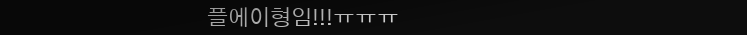플에이형임!!!ㅠㅠㅠ